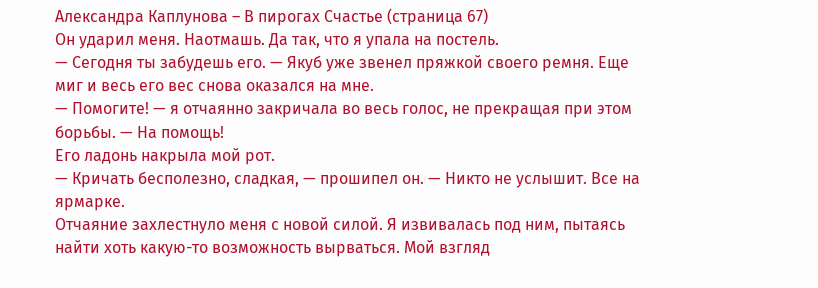Александра Каплунова – В пирогах Счастье (страница 67)
Он ударил меня. Наотмашь. Да так, что я упала на постель.
— Сегодня ты забудешь его. — Якуб уже звенел пряжкой своего ремня. Еще миг и весь его вес снова оказался на мне.
— Помогите! — я отчаянно закричала во весь голос, не прекращая при этом борьбы. — На помощь!
Его ладонь накрыла мой рот.
— Кричать бесполезно, сладкая, — прошипел он. — Никто не услышит. Все на ярмарке.
Отчаяние захлестнуло меня с новой силой. Я извивалась под ним, пытаясь найти хоть какую-то возможность вырваться. Мой взгляд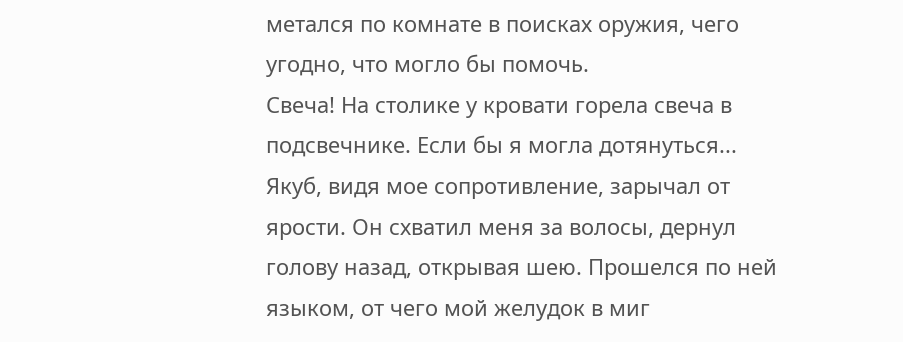метался по комнате в поисках оружия, чего угодно, что могло бы помочь.
Свеча! На столике у кровати горела свеча в подсвечнике. Если бы я могла дотянуться...
Якуб, видя мое сопротивление, зарычал от ярости. Он схватил меня за волосы, дернул голову назад, открывая шею. Прошелся по ней языком, от чего мой желудок в миг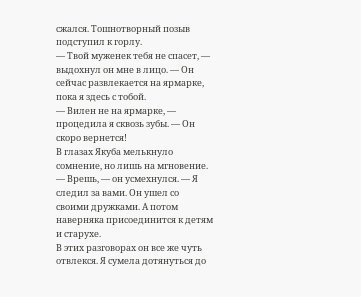сжался. Тошнотворный позыв подступил к горлу.
— Твой муженек тебя не спасет, — выдохнул он мне в лицо. — Он сейчас развлекается на ярмарке, пока я здесь с тобой.
— Вилен не на ярмарке, — процедила я сквозь зубы. — Он скоро вернется!
В глазах Якуба мелькнуло сомнение, но лишь на мгновение.
— Врешь, — он усмехнулся. — Я следил за вами. Он ушел со своими дружками. А потом наверняка присоединится к детям и старухе.
В этих разговорах он все же чуть отвлекся. Я сумела дотянуться до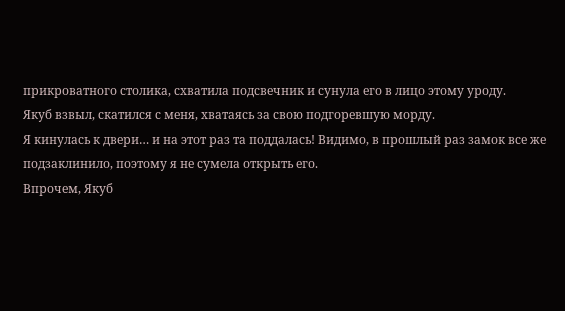прикроватного столика, схватила подсвечник и сунула его в лицо этому уроду.
Якуб взвыл, скатился с меня, хватаясь за свою подгоревшую морду.
Я кинулась к двери… и на этот раз та поддалась! Видимо, в прошлый раз замок все же подзаклинило, поэтому я не сумела открыть его.
Впрочем, Якуб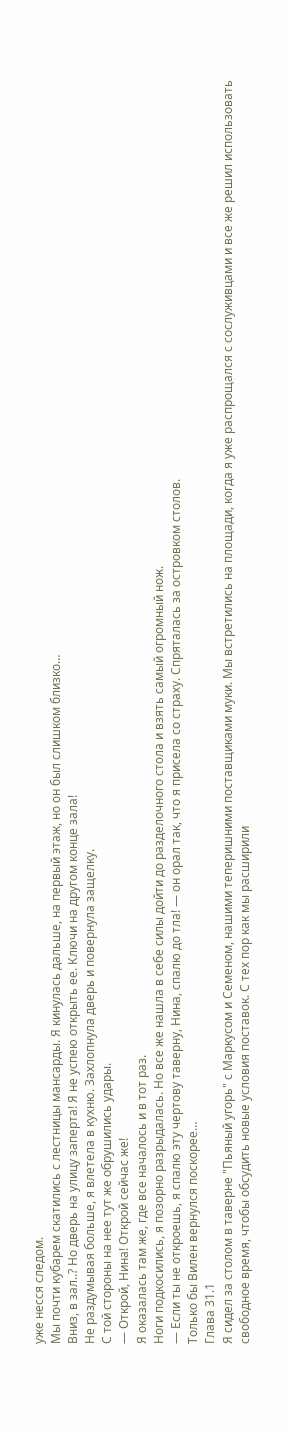уже несся следом.
Мы почти кубарем скатились с лестницы мансарды. Я кинулась дальше, на первый этаж, но он был слишком близко…
Вниз, в зал..? Но дверь на улицу заперта! Я не успею открыть ее. Ключи на другом конце зала!
Не раздумывая больше, я влетела в кухню. Захлопнула дверь и повернула защелку.
С той стороны на нее тут же обрушились удары.
— Открой, Нина! Открой сейчас же!
Я оказалась там же, где все началось и в тот раз.
Ноги подкосились, я позорно разрыдалась. Но все же нашла в себе силы дойти до разделочного стола и взять самый огромный нож.
— Если ты не откроешь, я спалю эту чертову таверну, Нина, спалю до тла! — он орал так, что я присела со страху. Спряталась за островком столов.
Только бы Вилен вернулся поскорее…
Глава 31.1
Я сидел за столом в таверне "Пьяный угорь" с Маркусом и Семеном, нашими теперишними поставщиками муки. Мы встретились на площади, когда я уже распрощался с сослуживцами и все же решил использовать свободное время, чтобы обсудить новые условия поставок. С тех пор как мы расширили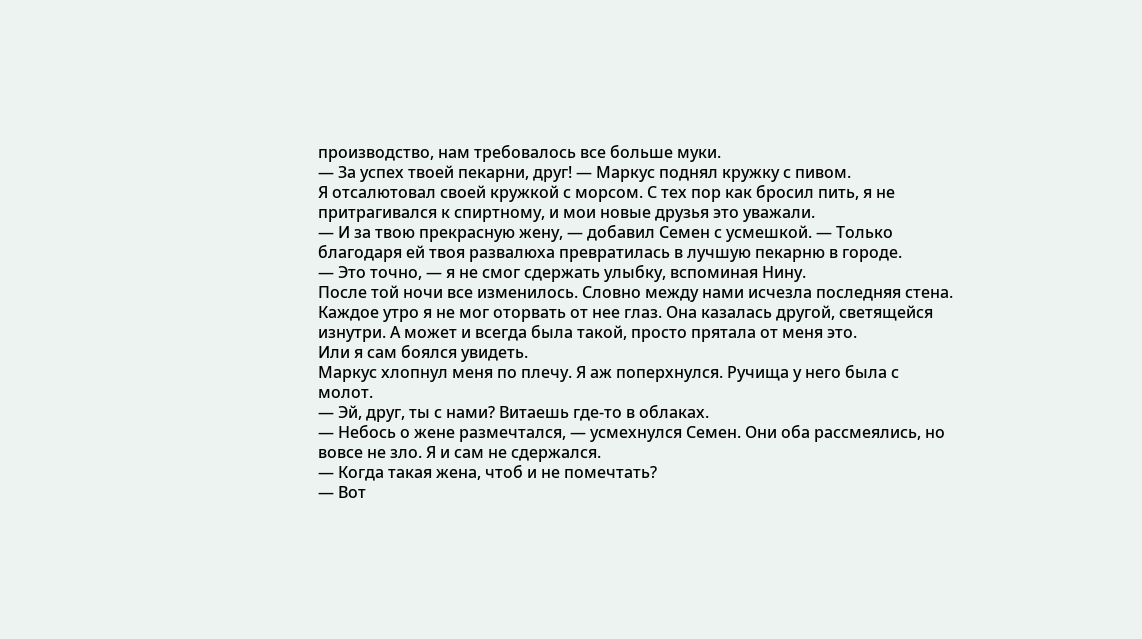производство, нам требовалось все больше муки.
— За успех твоей пекарни, друг! — Маркус поднял кружку с пивом.
Я отсалютовал своей кружкой с морсом. С тех пор как бросил пить, я не притрагивался к спиртному, и мои новые друзья это уважали.
— И за твою прекрасную жену, — добавил Семен с усмешкой. — Только благодаря ей твоя развалюха превратилась в лучшую пекарню в городе.
— Это точно, — я не смог сдержать улыбку, вспоминая Нину.
После той ночи все изменилось. Словно между нами исчезла последняя стена. Каждое утро я не мог оторвать от нее глаз. Она казалась другой, светящейся изнутри. А может и всегда была такой, просто прятала от меня это.
Или я сам боялся увидеть.
Маркус хлопнул меня по плечу. Я аж поперхнулся. Ручища у него была с молот.
— Эй, друг, ты с нами? Витаешь где-то в облаках.
— Небось о жене размечтался, — усмехнулся Семен. Они оба рассмеялись, но вовсе не зло. Я и сам не сдержался.
— Когда такая жена, чтоб и не помечтать?
— Вот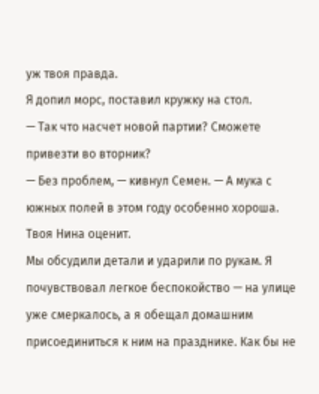уж твоя правда.
Я допил морс, поставил кружку на стол.
— Так что насчет новой партии? Сможете привезти во вторник?
— Без проблем, — кивнул Семен. — А мука с южных полей в этом году особенно хороша. Твоя Нина оценит.
Мы обсудили детали и ударили по рукам. Я почувствовал легкое беспокойство — на улице уже смеркалось, а я обещал домашним присоединиться к ним на празднике. Как бы не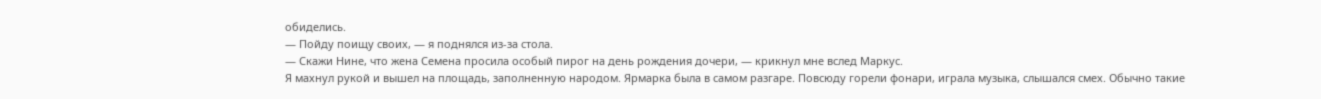обиделись.
— Пойду поищу своих, — я поднялся из-за стола.
— Скажи Нине, что жена Семена просила особый пирог на день рождения дочери, — крикнул мне вслед Маркус.
Я махнул рукой и вышел на площадь, заполненную народом. Ярмарка была в самом разгаре. Повсюду горели фонари, играла музыка, слышался смех. Обычно такие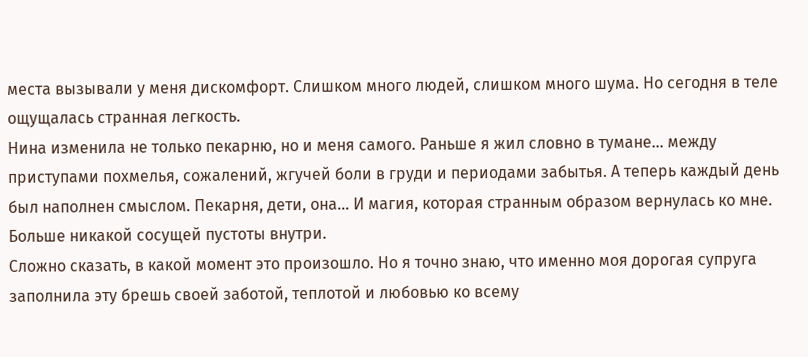места вызывали у меня дискомфорт. Слишком много людей, слишком много шума. Но сегодня в теле ощущалась странная легкость.
Нина изменила не только пекарню, но и меня самого. Раньше я жил словно в тумане… между приступами похмелья, сожалений, жгучей боли в груди и периодами забытья. А теперь каждый день был наполнен смыслом. Пекарня, дети, она… И магия, которая странным образом вернулась ко мне.
Больше никакой сосущей пустоты внутри.
Сложно сказать, в какой момент это произошло. Но я точно знаю, что именно моя дорогая супруга заполнила эту брешь своей заботой, теплотой и любовью ко всему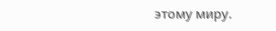этому миру.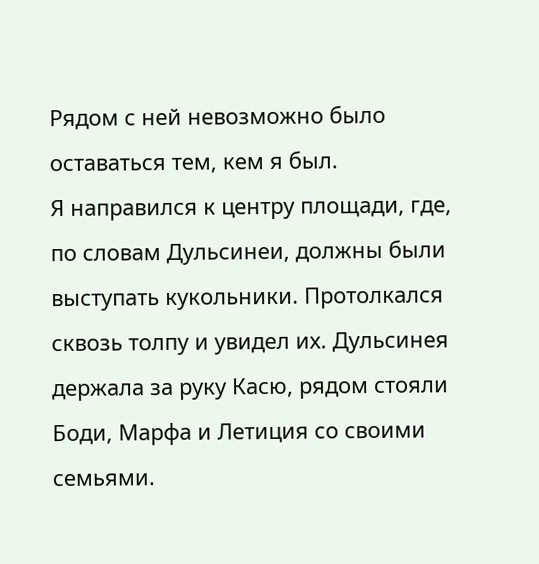Рядом с ней невозможно было оставаться тем, кем я был.
Я направился к центру площади, где, по словам Дульсинеи, должны были выступать кукольники. Протолкался сквозь толпу и увидел их. Дульсинея держала за руку Касю, рядом стояли Боди, Марфа и Летиция со своими семьями.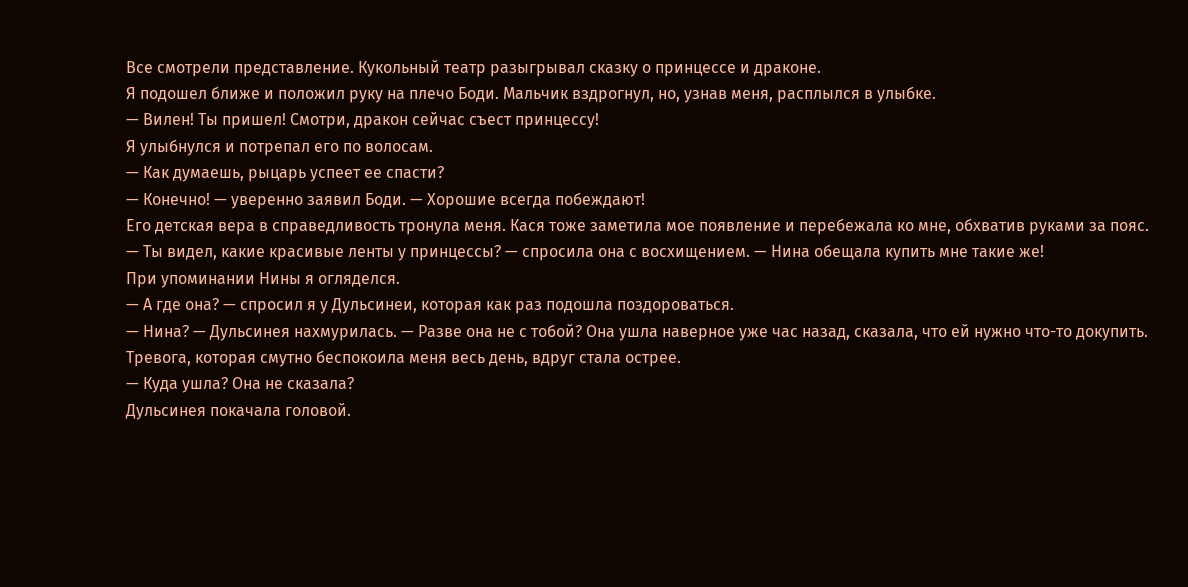Все смотрели представление. Кукольный театр разыгрывал сказку о принцессе и драконе.
Я подошел ближе и положил руку на плечо Боди. Мальчик вздрогнул, но, узнав меня, расплылся в улыбке.
— Вилен! Ты пришел! Смотри, дракон сейчас съест принцессу!
Я улыбнулся и потрепал его по волосам.
— Как думаешь, рыцарь успеет ее спасти?
— Конечно! — уверенно заявил Боди. — Хорошие всегда побеждают!
Его детская вера в справедливость тронула меня. Кася тоже заметила мое появление и перебежала ко мне, обхватив руками за пояс.
— Ты видел, какие красивые ленты у принцессы? — спросила она с восхищением. — Нина обещала купить мне такие же!
При упоминании Нины я огляделся.
— А где она? — спросил я у Дульсинеи, которая как раз подошла поздороваться.
— Нина? — Дульсинея нахмурилась. — Разве она не с тобой? Она ушла наверное уже час назад, сказала, что ей нужно что-то докупить.
Тревога, которая смутно беспокоила меня весь день, вдруг стала острее.
— Куда ушла? Она не сказала?
Дульсинея покачала головой.